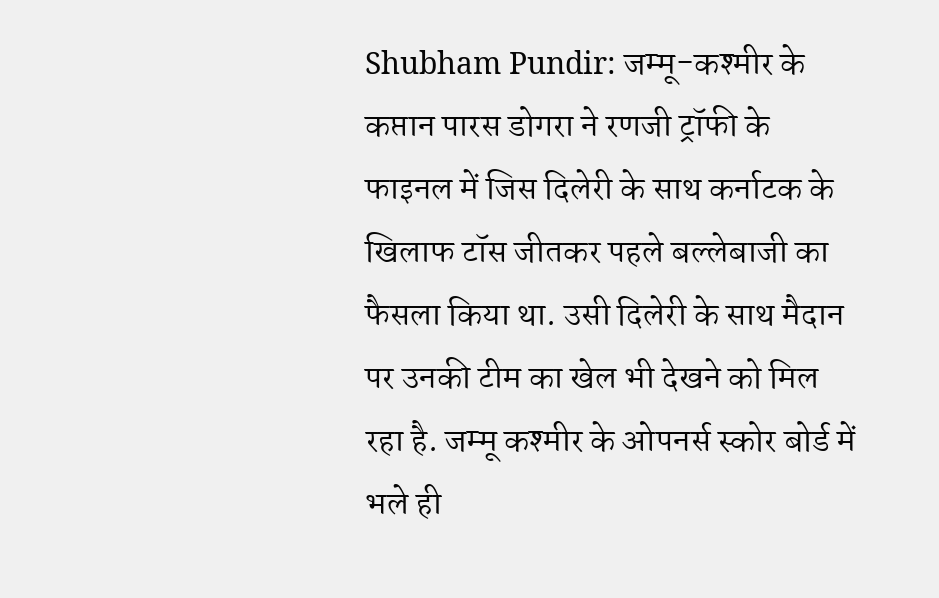Shubham Pundir: जम्मू-कश्मीर के कप्तान पारस डोगरा ने रणजी ट्रॉफी के फाइनल में जिस दिलेरी के साथ कर्नाटक के खिलाफ टॉस जीतकर पहले बल्लेबाजी का फैसला किया था. उसी दिलेरी के साथ मैदान पर उनकी टीम का खेल भी देखने को मिल रहा है. जम्मू कश्मीर के ओपनर्स स्कोर बोर्ड में भले ही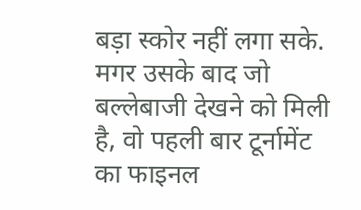बड़ा स्कोर नहीं लगा सके. मगर उसके बाद जो बल्लेबाजी देखने को मिली है, वो पहली बार टूर्नामेंट का फाइनल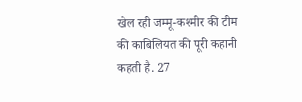खेल रही जम्मू-कश्मीर की टीम की काबिलियत की पूरी कहानी कहती है. 27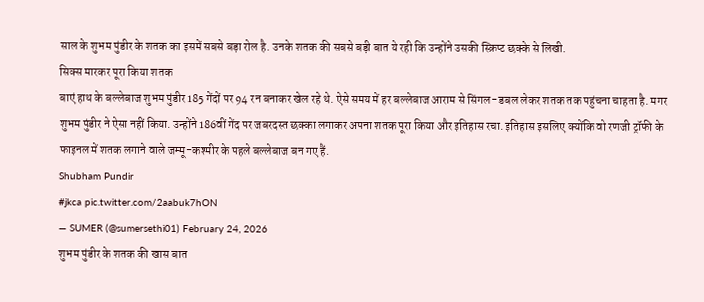साल के शुभम पुंडीर के शतक का इसमें सबसे बड़ा रोल है. उनके शतक की सबसे बड़ी बात ये रही कि उन्होंने उसकी स्क्रिप्ट छक्के से लिखी.
सिक्स मारकर पूरा किया शतक
बाएं हाथ के बल्लेबाज शुभम पुंडीर 185 गेंदों पर 94 रन बनाकर खेल रहे थे. ऐसे समय में हर बल्लेबाज आराम से सिंगल-डबल लेकर शतक तक पहुंचना चाहता है. मगर शुभम पुंडीर ने ऐसा नहीं किया. उन्होंने 186वीं गेंद पर जबरदस्त छक्का लगाकर अपना शतक पूरा किया और इतिहास रचा. इतिहास इसलिए क्योंकि वो रणजी ट्रॉफी के फाइनल में शतक लगाने वाले जम्मू-कश्मीर के पहले बल्लेबाज बन गए हैं.
Shubham Pundir
#jkca pic.twitter.com/2aabuk7hON
— SUMER (@sumersethi01) February 24, 2026
शुभम पुंडीर के शतक की खास बात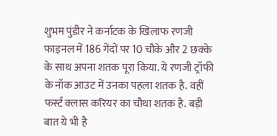शुभम पुंडीर ने कर्नाटक के खिलाफ रणजी फाइनल में 186 गेंदों पर 10 चौके और 2 छक्के के साथ अपना शतक पूरा किया. ये रणजी ट्रॉफी के नॉक आउट में उनका पहला शतक है. वहीं फर्स्ट क्लास करियर का चौथा शतक है. बड़ी बात ये भी है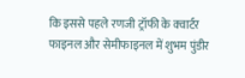कि इससे पहले रणजी ट्रॉफी के क्वार्टर फाइनल और सेमीफाइनल में शुभम पुंडीर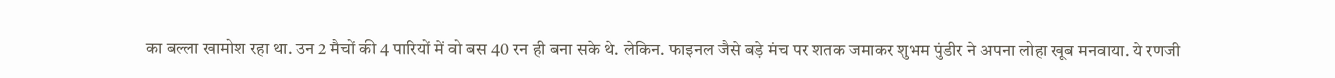का बल्ला खामोश रहा था. उन 2 मैचों की 4 पारियों में वो बस 40 रन ही बना सके थे. लेकिन. फाइनल जैसे बड़े मंच पर शतक जमाकर शुभम पुंडीर ने अपना लोहा खूब मनवाया. ये रणजी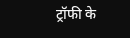ट्रॉफी के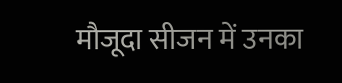मौजूदा सीजन में उनका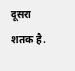दूसरा शतक है.